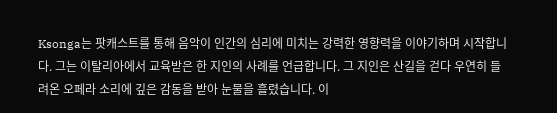Ksonga는 팟캐스트를 통해 음악이 인간의 심리에 미치는 강력한 영향력을 이야기하며 시작합니다. 그는 이탈리아에서 교육받은 한 지인의 사례를 언급합니다. 그 지인은 산길을 걷다 우연히 들려온 오페라 소리에 깊은 감동을 받아 눈물을 흘렸습니다. 이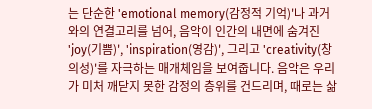는 단순한 'emotional memory(감정적 기억)'나 과거와의 연결고리를 넘어, 음악이 인간의 내면에 숨겨진 'joy(기쁨)', 'inspiration(영감)', 그리고 'creativity(창의성)'를 자극하는 매개체임을 보여줍니다. 음악은 우리가 미처 깨닫지 못한 감정의 층위를 건드리며, 때로는 삶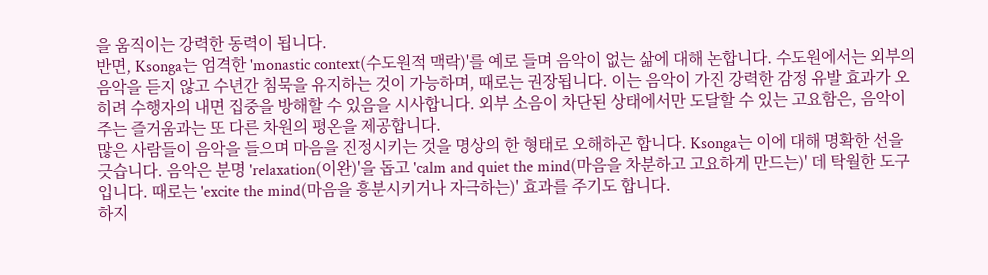을 움직이는 강력한 동력이 됩니다.
반면, Ksonga는 엄격한 'monastic context(수도원적 맥락)'를 예로 들며 음악이 없는 삶에 대해 논합니다. 수도원에서는 외부의 음악을 듣지 않고 수년간 침묵을 유지하는 것이 가능하며, 때로는 권장됩니다. 이는 음악이 가진 강력한 감정 유발 효과가 오히려 수행자의 내면 집중을 방해할 수 있음을 시사합니다. 외부 소음이 차단된 상태에서만 도달할 수 있는 고요함은, 음악이 주는 즐거움과는 또 다른 차원의 평온을 제공합니다.
많은 사람들이 음악을 들으며 마음을 진정시키는 것을 명상의 한 형태로 오해하곤 합니다. Ksonga는 이에 대해 명확한 선을 긋습니다. 음악은 분명 'relaxation(이완)'을 돕고 'calm and quiet the mind(마음을 차분하고 고요하게 만드는)' 데 탁월한 도구입니다. 때로는 'excite the mind(마음을 흥분시키거나 자극하는)' 효과를 주기도 합니다.
하지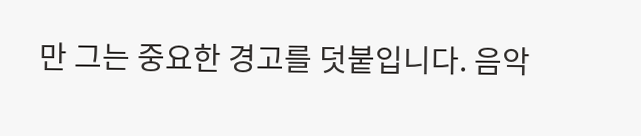만 그는 중요한 경고를 덧붙입니다. 음악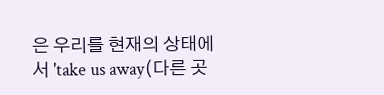은 우리를 현재의 상태에서 'take us away(다른 곳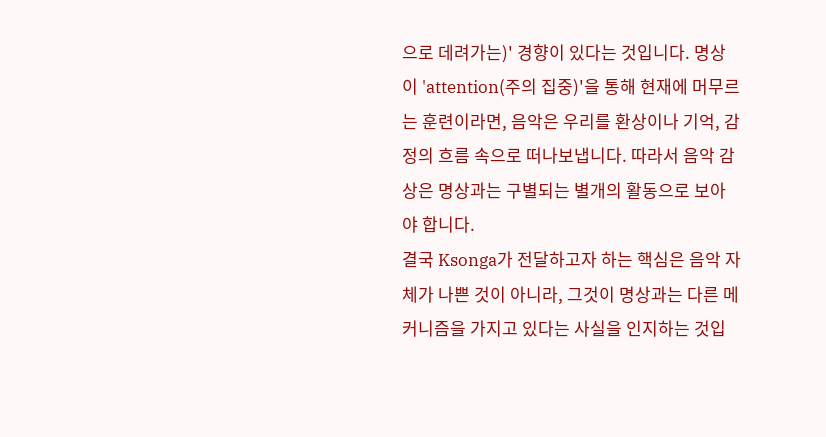으로 데려가는)' 경향이 있다는 것입니다. 명상이 'attention(주의 집중)'을 통해 현재에 머무르는 훈련이라면, 음악은 우리를 환상이나 기억, 감정의 흐름 속으로 떠나보냅니다. 따라서 음악 감상은 명상과는 구별되는 별개의 활동으로 보아야 합니다.
결국 Ksonga가 전달하고자 하는 핵심은 음악 자체가 나쁜 것이 아니라, 그것이 명상과는 다른 메커니즘을 가지고 있다는 사실을 인지하는 것입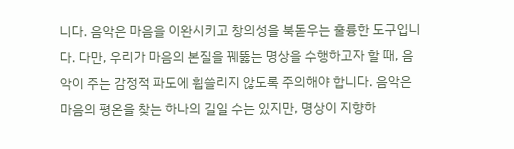니다. 음악은 마음을 이완시키고 창의성을 북돋우는 훌륭한 도구입니다. 다만, 우리가 마음의 본질을 꿰뚫는 명상을 수행하고자 할 때, 음악이 주는 감정적 파도에 휩쓸리지 않도록 주의해야 합니다. 음악은 마음의 평온을 찾는 하나의 길일 수는 있지만, 명상이 지향하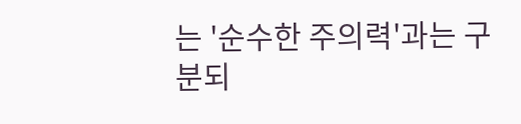는 '순수한 주의력'과는 구분되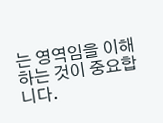는 영역임을 이해하는 것이 중요합니다.